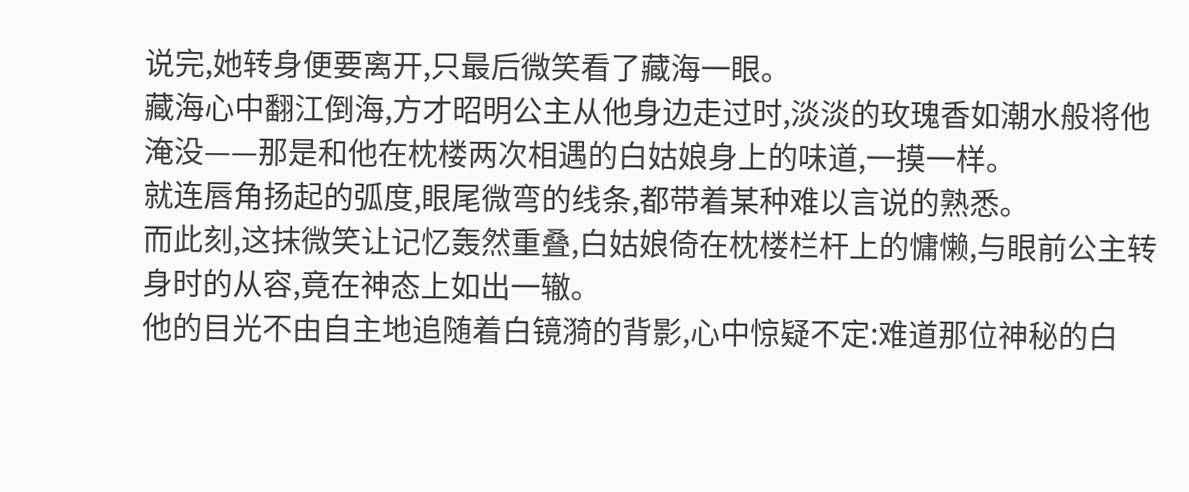说完,她转身便要离开,只最后微笑看了藏海一眼。
藏海心中翻江倒海,方才昭明公主从他身边走过时,淡淡的玫瑰香如潮水般将他淹没——那是和他在枕楼两次相遇的白姑娘身上的味道,一摸一样。
就连唇角扬起的弧度,眼尾微弯的线条,都带着某种难以言说的熟悉。
而此刻,这抹微笑让记忆轰然重叠,白姑娘倚在枕楼栏杆上的慵懒,与眼前公主转身时的从容,竟在神态上如出一辙。
他的目光不由自主地追随着白镜漪的背影,心中惊疑不定:难道那位神秘的白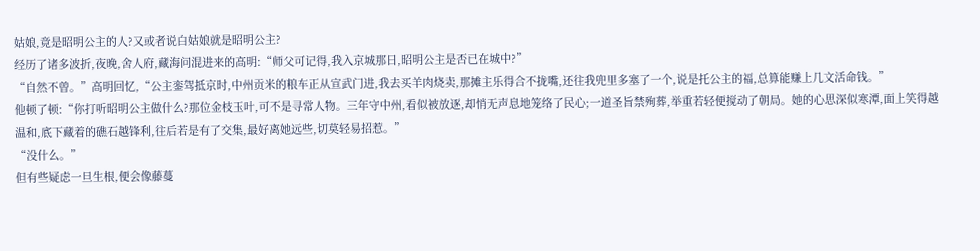姑娘,竟是昭明公主的人?又或者说白姑娘就是昭明公主?
经历了诸多波折,夜晚,舍人府,藏海问混进来的高明:“师父可记得,我入京城那日,昭明公主是否已在城中?”
“自然不曾。”高明回忆,“公主銮驾抵京时,中州贡米的粮车正从宣武门进,我去买羊肉烧卖,那摊主乐得合不拢嘴,还往我兜里多塞了一个,说是托公主的福,总算能赚上几文活命钱。”
他顿了顿:“你打听昭明公主做什么?那位金枝玉叶,可不是寻常人物。三年守中州,看似被放逐,却悄无声息地笼络了民心;一道圣旨禁殉葬,举重若轻便搅动了朝局。她的心思深似寒潭,面上笑得越温和,底下藏着的礁石越锋利,往后若是有了交集,最好离她远些,切莫轻易招惹。”
“没什么。”
但有些疑虑一旦生根,便会像藤蔓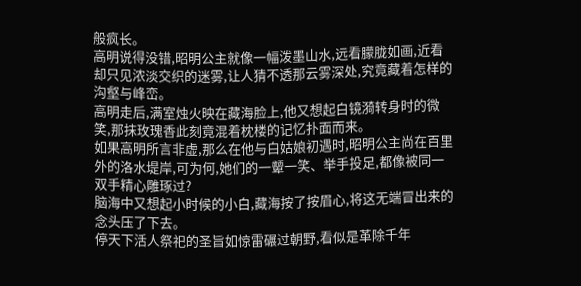般疯长。
高明说得没错,昭明公主就像一幅泼墨山水,远看朦胧如画,近看却只见浓淡交织的迷雾,让人猜不透那云雾深处,究竟藏着怎样的沟壑与峰峦。
高明走后,满室烛火映在藏海脸上,他又想起白镜漪转身时的微笑,那抹玫瑰香此刻竟混着枕楼的记忆扑面而来。
如果高明所言非虚,那么在他与白姑娘初遇时,昭明公主尚在百里外的洛水堤岸,可为何,她们的一颦一笑、举手投足,都像被同一双手精心雕琢过?
脑海中又想起小时候的小白,藏海按了按眉心,将这无端冒出来的念头压了下去。
停天下活人祭祀的圣旨如惊雷碾过朝野,看似是革除千年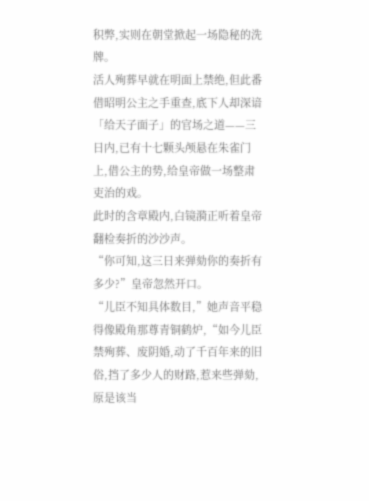积弊,实则在朝堂掀起一场隐秘的洗牌。
活人殉葬早就在明面上禁绝,但此番借昭明公主之手重查,底下人却深谙「给天子面子」的官场之道——三日内,已有十七颗头颅悬在朱雀门上,借公主的势,给皇帝做一场整肃吏治的戏。
此时的含章殿内,白镜漪正听着皇帝翻检奏折的沙沙声。
“你可知,这三日来弹劾你的奏折有多少?”皇帝忽然开口。
“儿臣不知具体数目,”她声音平稳得像殿角那尊青铜鹤炉,“如今儿臣禁殉葬、废阴婚,动了千百年来的旧俗,挡了多少人的财路,惹来些弹劾,原是该当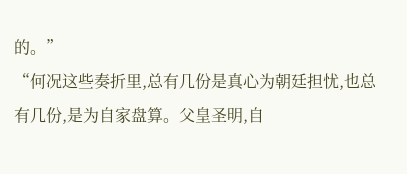的。”
“何况这些奏折里,总有几份是真心为朝廷担忧,也总有几份,是为自家盘算。父皇圣明,自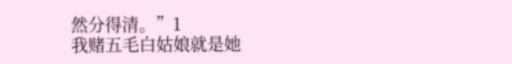然分得清。”1
我赌五毛白姑娘就是她